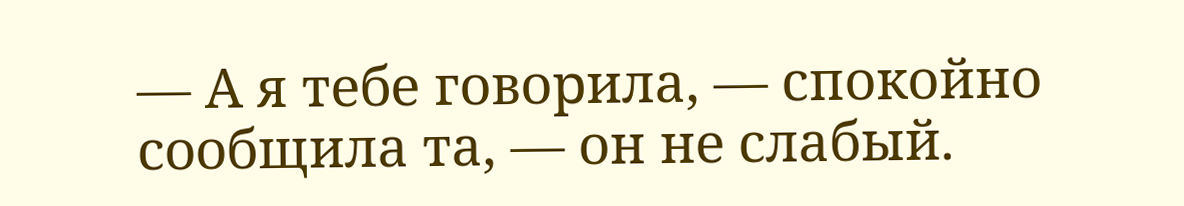— А я тебе говорила, — спокойно сообщила та, — он не слабый.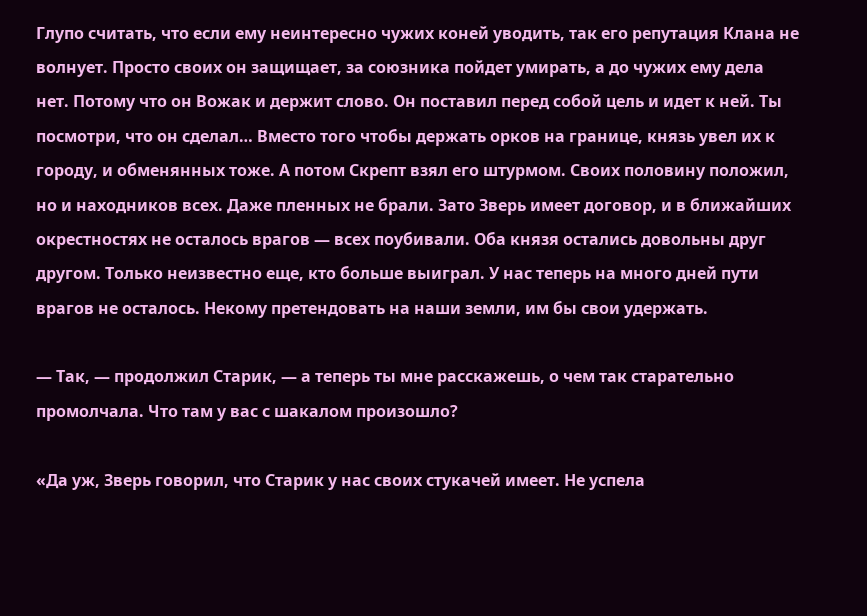Глупо считать, что если ему неинтересно чужих коней уводить, так его репутация Клана не волнует. Просто своих он защищает, за союзника пойдет умирать, а до чужих ему дела нет. Потому что он Вожак и держит слово. Он поставил перед собой цель и идет к ней. Ты посмотри, что он сделал… Вместо того чтобы держать орков на границе, князь увел их к городу, и обменянных тоже. А потом Скрепт взял его штурмом. Своих половину положил, но и находников всех. Даже пленных не брали. Зато Зверь имеет договор, и в ближайших окрестностях не осталось врагов — всех поубивали. Оба князя остались довольны друг другом. Только неизвестно еще, кто больше выиграл. У нас теперь на много дней пути врагов не осталось. Некому претендовать на наши земли, им бы свои удержать.

— Так, — продолжил Старик, — а теперь ты мне расскажешь, о чем так старательно промолчала. Что там у вас с шакалом произошло?

«Да уж, Зверь говорил, что Старик у нас своих стукачей имеет. Не успела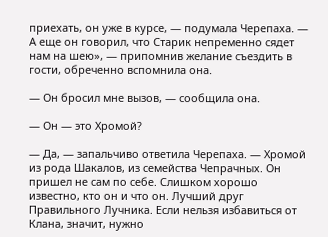приехать, он уже в курсе, — подумала Черепаха. — А еще он говорил, что Старик непременно сядет нам на шею», — припомнив желание съездить в гости, обреченно вспомнила она.

— Он бросил мне вызов, — сообщила она.

— Он — это Хромой?

— Да, — запальчиво ответила Черепаха. — Хромой из рода Шакалов, из семейства Чепрачных. Он пришел не сам по себе. Слишком хорошо известно, кто он и что он. Лучший друг Правильного Лучника. Если нельзя избавиться от Клана, значит, нужно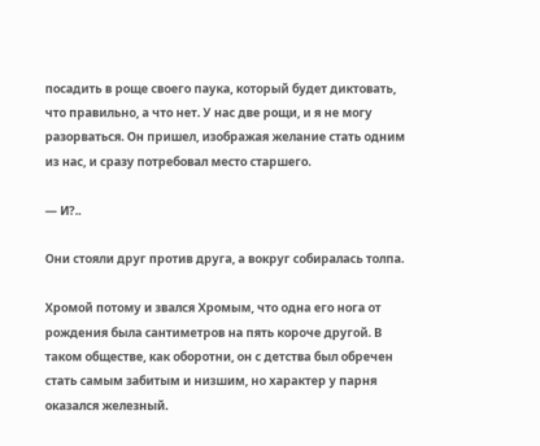посадить в роще своего паука, который будет диктовать, что правильно, а что нет. У нас две рощи, и я не могу разорваться. Он пришел, изображая желание стать одним из нас, и сразу потребовал место старшего.

— И?..

Они стояли друг против друга, а вокруг собиралась толпа.

Хромой потому и звался Хромым, что одна его нога от рождения была сантиметров на пять короче другой. В таком обществе, как оборотни, он с детства был обречен стать самым забитым и низшим, но характер у парня оказался железный.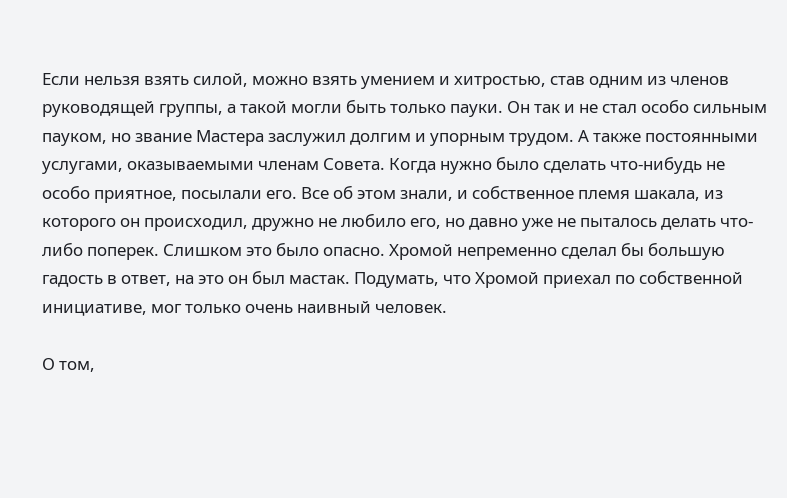Если нельзя взять силой, можно взять умением и хитростью, став одним из членов руководящей группы, а такой могли быть только пауки. Он так и не стал особо сильным пауком, но звание Мастера заслужил долгим и упорным трудом. А также постоянными услугами, оказываемыми членам Совета. Когда нужно было сделать что-нибудь не особо приятное, посылали его. Все об этом знали, и собственное племя шакала, из которого он происходил, дружно не любило его, но давно уже не пыталось делать что-либо поперек. Слишком это было опасно. Хромой непременно сделал бы большую гадость в ответ, на это он был мастак. Подумать, что Хромой приехал по собственной инициативе, мог только очень наивный человек.

О том,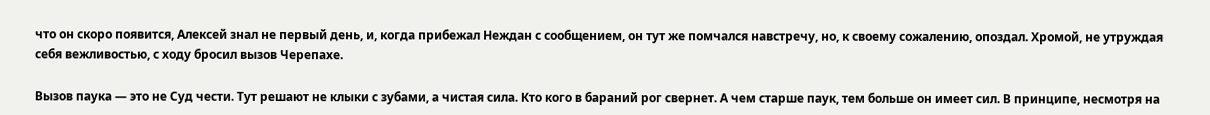что он скоро появится, Алексей знал не первый день, и, когда прибежал Неждан с сообщением, он тут же помчался навстречу, но, к своему сожалению, опоздал. Хромой, не утруждая себя вежливостью, с ходу бросил вызов Черепахе.

Вызов паука — это не Суд чести. Тут решают не клыки с зубами, а чистая сила. Кто кого в бараний рог свернет. А чем старше паук, тем больше он имеет сил. В принципе, несмотря на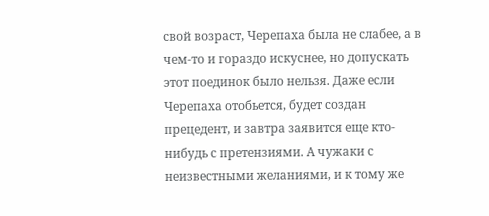свой возраст, Черепаха была не слабее, а в чем-то и гораздо искуснее, но допускать этот поединок было нельзя. Даже если Черепаха отобьется, будет создан прецедент, и завтра заявится еще кто-нибудь с претензиями. А чужаки с неизвестными желаниями, и к тому же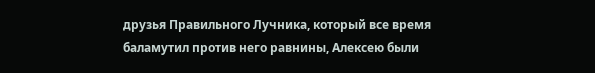друзья Правильного Лучника, который все время баламутил против него равнины, Алексею были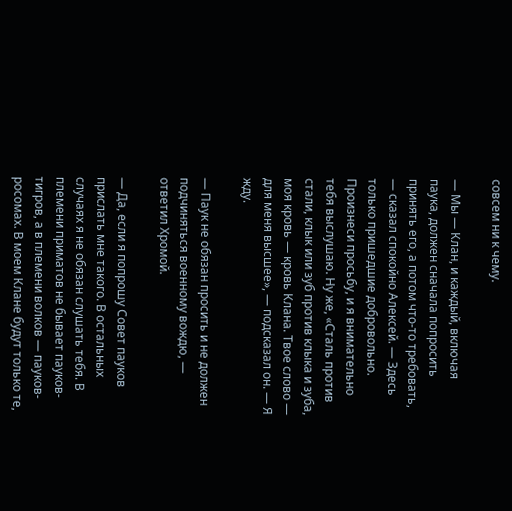совсем ни к чему.

— Мы — Клан, и каждый, включая паука, должен сначала попросить принять его, а потом что-то требовать, — сказал спокойно Алексей. — Здесь только пришедшие добровольно. Произнеси просьбу, и я внимательно тебя выслушаю. Ну же, «Сталь против стали, клык или зуб против клыка и зуба, моя кровь — кровь Клана. Твое слово — для меня высшее», — подсказал он. — Я жду.

— Паук не обязан просить и не должен подчиняться военному вождю, — ответил Хромой.

— Да, если я попрошу Совет пауков прислать мне такого. В остальных случаях я не обязан слушать тебя. В племени приматов не бывает пауков-тигров, а в племени волков — пауков-росомах. В моем Клане будут только те,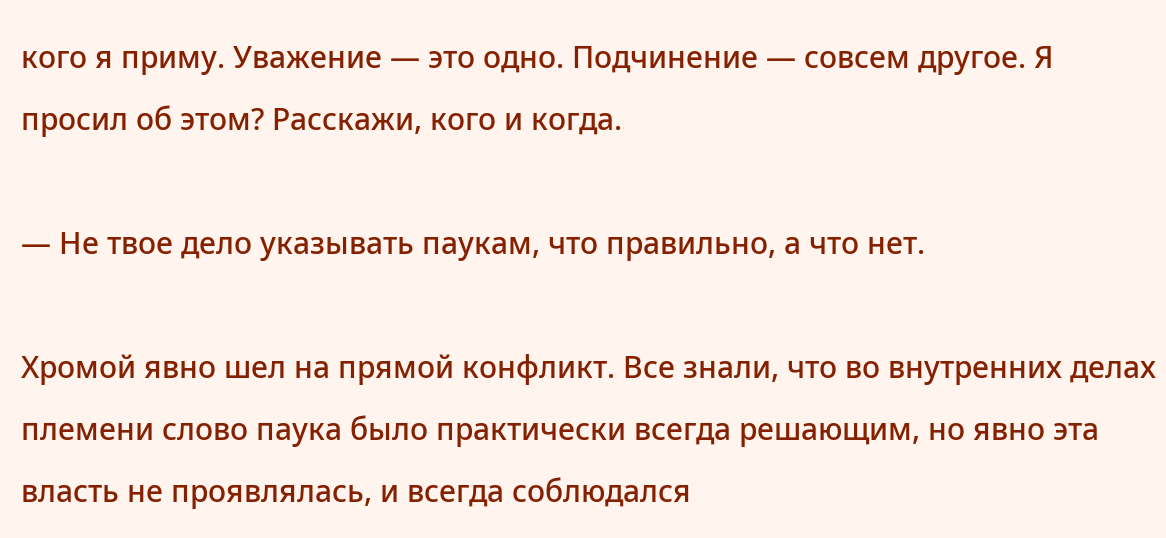кого я приму. Уважение — это одно. Подчинение — совсем другое. Я просил об этом? Расскажи, кого и когда.

— Не твое дело указывать паукам, что правильно, а что нет.

Хромой явно шел на прямой конфликт. Все знали, что во внутренних делах племени слово паука было практически всегда решающим, но явно эта власть не проявлялась, и всегда соблюдался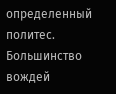определенный политес. Большинство вождей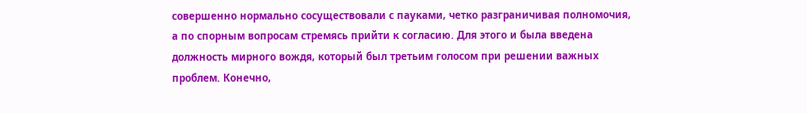совершенно нормально сосуществовали с пауками, четко разграничивая полномочия, а по спорным вопросам стремясь прийти к согласию. Для этого и была введена должность мирного вождя, который был третьим голосом при решении важных проблем. Конечно,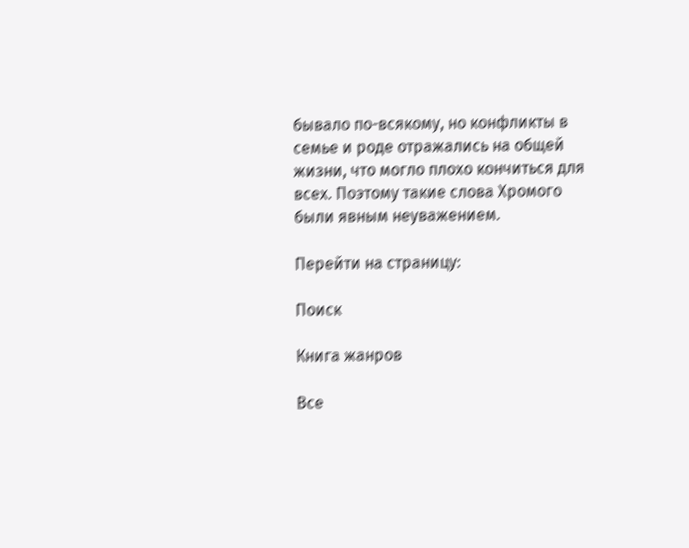бывало по-всякому, но конфликты в семье и роде отражались на общей жизни, что могло плохо кончиться для всех. Поэтому такие слова Хромого были явным неуважением.

Перейти на страницу:

Поиск

Книга жанров

Все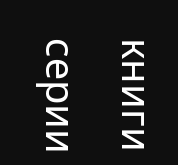книги серии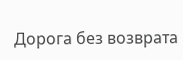Дорога без возврата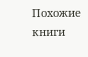Похожие книги